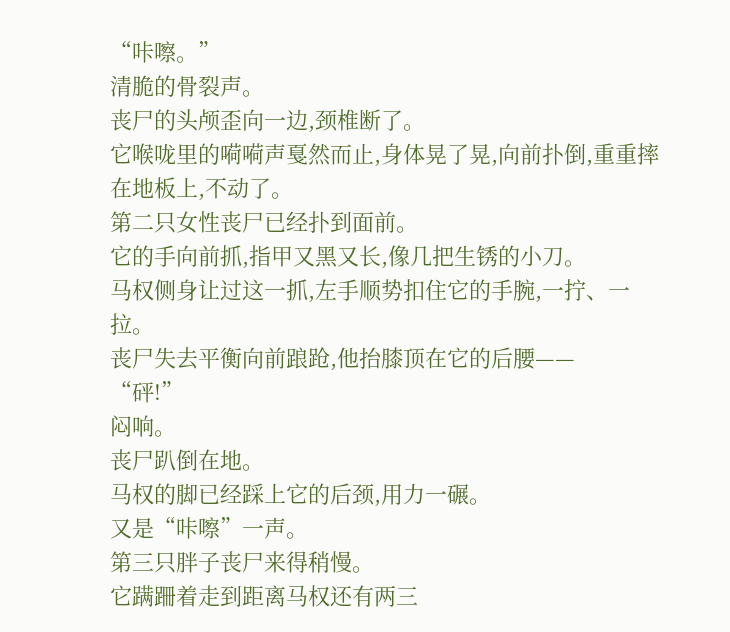“咔嚓。”
清脆的骨裂声。
丧尸的头颅歪向一边,颈椎断了。
它喉咙里的嗬嗬声戛然而止,身体晃了晃,向前扑倒,重重摔在地板上,不动了。
第二只女性丧尸已经扑到面前。
它的手向前抓,指甲又黑又长,像几把生锈的小刀。
马权侧身让过这一抓,左手顺势扣住它的手腕,一拧、一拉。
丧尸失去平衡向前踉跄,他抬膝顶在它的后腰——
“砰!”
闷响。
丧尸趴倒在地。
马权的脚已经踩上它的后颈,用力一碾。
又是“咔嚓”一声。
第三只胖子丧尸来得稍慢。
它蹒跚着走到距离马权还有两三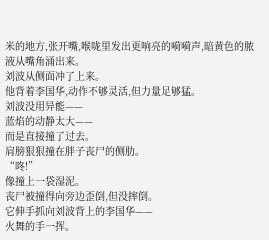米的地方,张开嘴,喉咙里发出更响亮的嗬嗬声,暗黄色的脓液从嘴角涌出来。
刘波从侧面冲了上来。
他背着李国华,动作不够灵活,但力量足够猛。
刘波没用异能——
蓝焰的动静太大——
而是直接撞了过去。
肩膀狠狠撞在胖子丧尸的侧肋。
“咚!”
像撞上一袋湿泥。
丧尸被撞得向旁边歪倒,但没摔倒。
它伸手抓向刘波背上的李国华——
火舞的手一挥。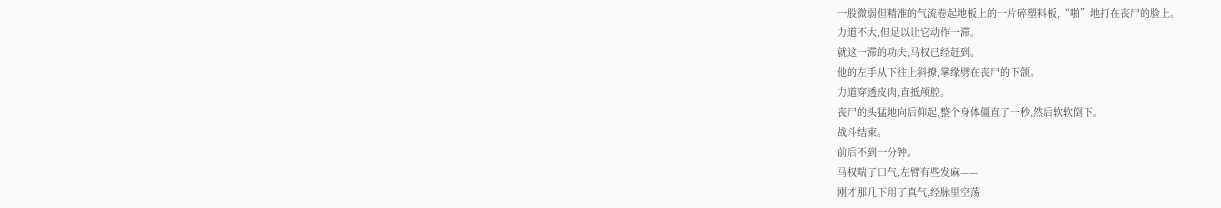一股微弱但精准的气流卷起地板上的一片碎塑料板,“啪”地打在丧尸的脸上。
力道不大,但足以让它动作一滞。
就这一滞的功夫,马权已经赶到。
他的左手从下往上斜撩,掌缘劈在丧尸的下颌。
力道穿透皮肉,直抵颅腔。
丧尸的头猛地向后仰起,整个身体僵直了一秒,然后软软倒下。
战斗结束。
前后不到一分钟。
马权喘了口气,左臂有些发麻——
刚才那几下用了真气,经脉里空荡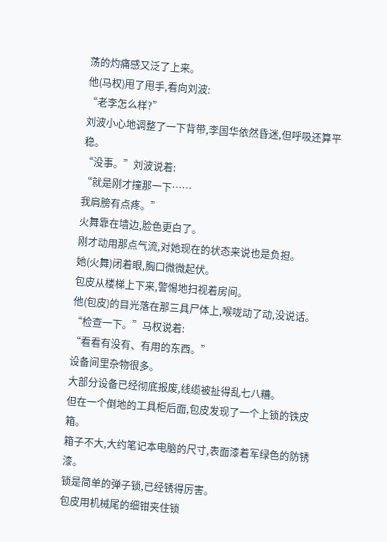荡的灼痛感又泛了上来。
他(马权)甩了甩手,看向刘波:
“老李怎么样?”
刘波小心地调整了一下背带,李国华依然昏迷,但呼吸还算平稳。
“没事。”刘波说着:
“就是刚才撞那一下……
我肩膀有点疼。”
火舞靠在墙边,脸色更白了。
刚才动用那点气流,对她现在的状态来说也是负担。
她(火舞)闭着眼,胸口微微起伏。
包皮从楼梯上下来,警惕地扫视着房间。
他(包皮)的目光落在那三具尸体上,喉咙动了动,没说话。
“检查一下。”马权说着:
“看看有没有、有用的东西。”
设备间里杂物很多。
大部分设备已经彻底报废,线缆被扯得乱七八糟。
但在一个倒地的工具柜后面,包皮发现了一个上锁的铁皮箱。
箱子不大,大约笔记本电脑的尺寸,表面漆着军绿色的防锈漆。
锁是简单的弹子锁,已经锈得厉害。
包皮用机械尾的细钳夹住锁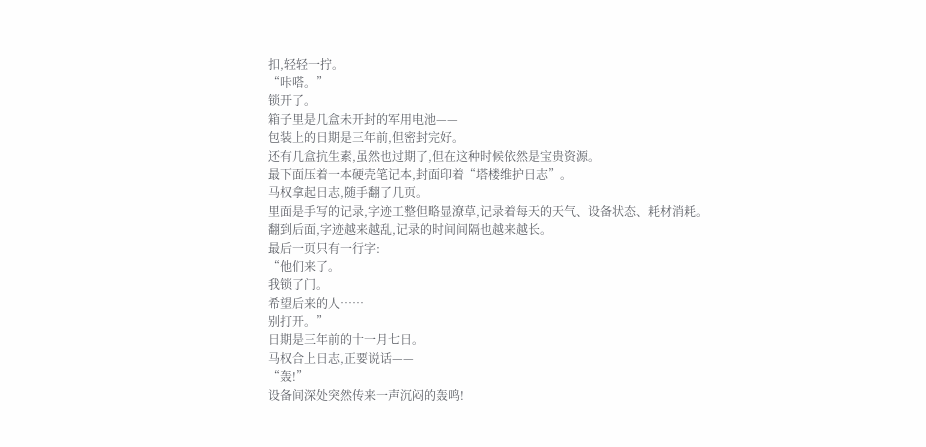扣,轻轻一拧。
“咔嗒。”
锁开了。
箱子里是几盒未开封的军用电池——
包装上的日期是三年前,但密封完好。
还有几盒抗生素,虽然也过期了,但在这种时候依然是宝贵资源。
最下面压着一本硬壳笔记本,封面印着“塔楼维护日志”。
马权拿起日志,随手翻了几页。
里面是手写的记录,字迹工整但略显潦草,记录着每天的天气、设备状态、耗材消耗。
翻到后面,字迹越来越乱,记录的时间间隔也越来越长。
最后一页只有一行字:
“他们来了。
我锁了门。
希望后来的人……
别打开。”
日期是三年前的十一月七日。
马权合上日志,正要说话——
“轰!”
设备间深处突然传来一声沉闷的轰鸣!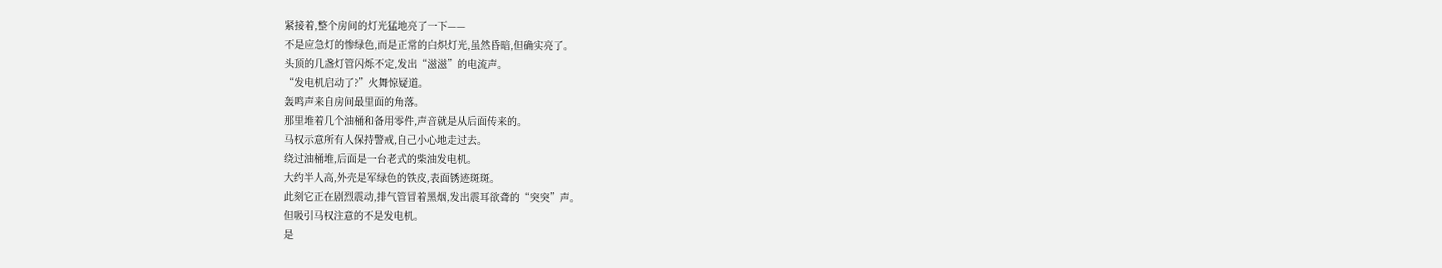紧接着,整个房间的灯光猛地亮了一下——
不是应急灯的惨绿色,而是正常的白炽灯光,虽然昏暗,但确实亮了。
头顶的几盏灯管闪烁不定,发出“滋滋”的电流声。
“发电机启动了?”火舞惊疑道。
轰鸣声来自房间最里面的角落。
那里堆着几个油桶和备用零件,声音就是从后面传来的。
马权示意所有人保持警戒,自己小心地走过去。
绕过油桶堆,后面是一台老式的柴油发电机。
大约半人高,外壳是军绿色的铁皮,表面锈迹斑斑。
此刻它正在剧烈震动,排气管冒着黑烟,发出震耳欲聋的“突突”声。
但吸引马权注意的不是发电机。
是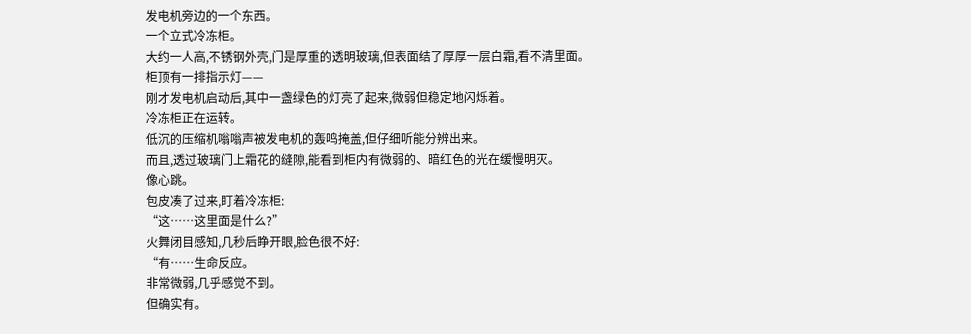发电机旁边的一个东西。
一个立式冷冻柜。
大约一人高,不锈钢外壳,门是厚重的透明玻璃,但表面结了厚厚一层白霜,看不清里面。
柜顶有一排指示灯——
刚才发电机启动后,其中一盏绿色的灯亮了起来,微弱但稳定地闪烁着。
冷冻柜正在运转。
低沉的压缩机嗡嗡声被发电机的轰鸣掩盖,但仔细听能分辨出来。
而且,透过玻璃门上霜花的缝隙,能看到柜内有微弱的、暗红色的光在缓慢明灭。
像心跳。
包皮凑了过来,盯着冷冻柜:
“这……这里面是什么?”
火舞闭目感知,几秒后睁开眼,脸色很不好:
“有……生命反应。
非常微弱,几乎感觉不到。
但确实有。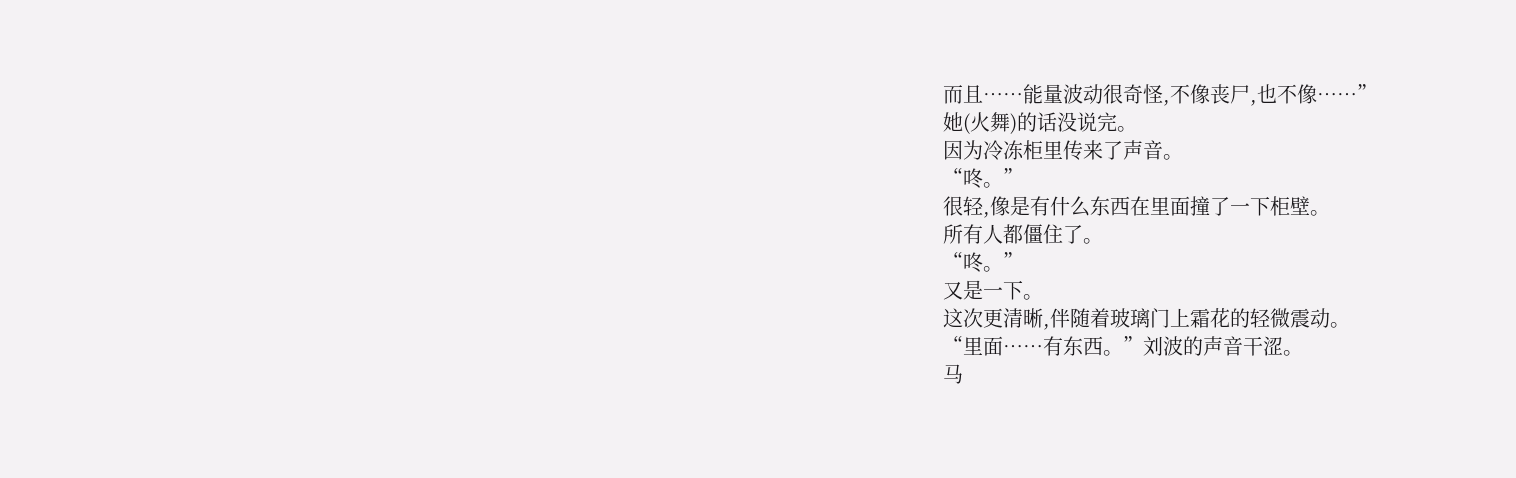而且……能量波动很奇怪,不像丧尸,也不像……”
她(火舞)的话没说完。
因为冷冻柜里传来了声音。
“咚。”
很轻,像是有什么东西在里面撞了一下柜壁。
所有人都僵住了。
“咚。”
又是一下。
这次更清晰,伴随着玻璃门上霜花的轻微震动。
“里面……有东西。”刘波的声音干涩。
马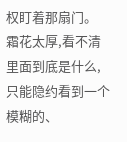权盯着那扇门。
霜花太厚,看不清里面到底是什么,只能隐约看到一个模糊的、